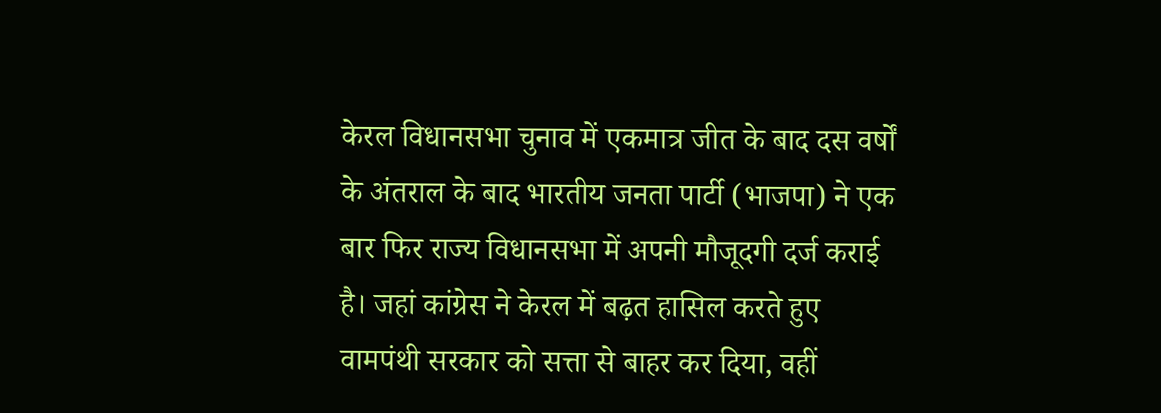केरल विधानसभा चुनाव में एकमात्र जीत के बाद दस वर्षों के अंतराल के बाद भारतीय जनता पार्टी (भाजपा) ने एक बार फिर राज्य विधानसभा में अपनी मौजूदगी दर्ज कराई है। जहां कांग्रेस ने केरल में बढ़त हासिल करते हुए वामपंथी सरकार को सत्ता से बाहर कर दिया, वहीं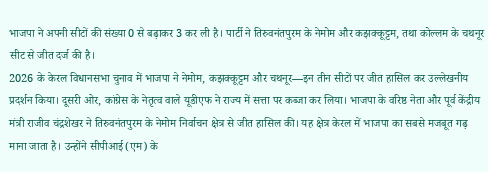भाजपा ने अपनी सीटों की संख्या 0 से बढ़ाकर 3 कर ली है। पार्टी ने तिरुवनंतपुरम के नेमोम और कझक्कूट्टम, तथा कोल्लम के चथनूर सीट से जीत दर्ज की है।
2026 के केरल विधानसभा चुनाव में भाजपा ने नेमोम, कझक्कूट्टम और चथनूर—इन तीन सीटों पर जीत हासिल कर उल्लेखनीय प्रदर्शन किया। दूसरी ओर, कांग्रेस के नेतृत्व वाले यूडीएफ ने राज्य में सत्ता पर कब्जा कर लिया। भाजपा के वरिष्ठ नेता और पूर्व केंद्रीय मंत्री राजीव चंद्रशेखर ने तिरुवनंतपुरम के नेमोम निर्वाचन क्षेत्र से जीत हासिल की। यह क्षेत्र केरल में भाजपा का सबसे मजबूत गढ़ माना जाता है। उन्होंने सीपीआई(एम) के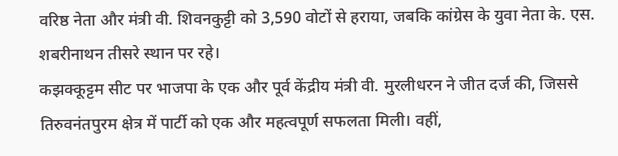वरिष्ठ नेता और मंत्री वी. शिवनकुट्टी को 3,590 वोटों से हराया, जबकि कांग्रेस के युवा नेता के. एस. शबरीनाथन तीसरे स्थान पर रहे।
कझक्कूट्टम सीट पर भाजपा के एक और पूर्व केंद्रीय मंत्री वी. मुरलीधरन ने जीत दर्ज की, जिससे तिरुवनंतपुरम क्षेत्र में पार्टी को एक और महत्वपूर्ण सफलता मिली। वहीं,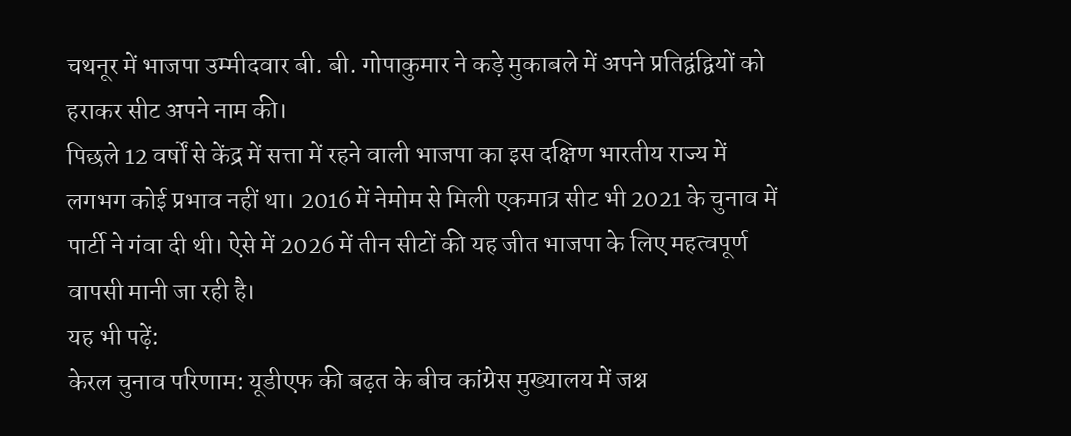चथनूर में भाजपा उम्मीदवार बी. बी. गोपाकुमार ने कड़े मुकाबले में अपने प्रतिद्वंद्वियों को हराकर सीट अपने नाम की।
पिछले 12 वर्षों से केंद्र में सत्ता में रहने वाली भाजपा का इस दक्षिण भारतीय राज्य में लगभग कोई प्रभाव नहीं था। 2016 में नेमोम से मिली एकमात्र सीट भी 2021 के चुनाव में पार्टी ने गंवा दी थी। ऐसे में 2026 में तीन सीटों की यह जीत भाजपा के लिए महत्वपूर्ण वापसी मानी जा रही है।
यह भी पढ़ें:
केरल चुनाव परिणाम: यूडीएफ की बढ़त के बीच कांग्रेस मुख्यालय में जश्न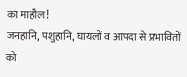का माहौल!
जनहानि, पशुहानि, घायलों व आपदा से प्रभावितों को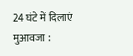24 घंटे में दिलाएं मुआवजा :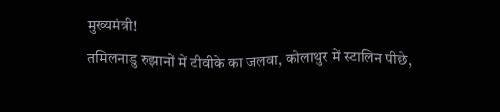मुख्यमंत्री!
तमिलनाडु रुझानों में टीवीके का जलवा, कोलाथुर में स्टालिन पीछे,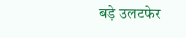बड़े उलटफेर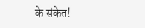के संकेत!